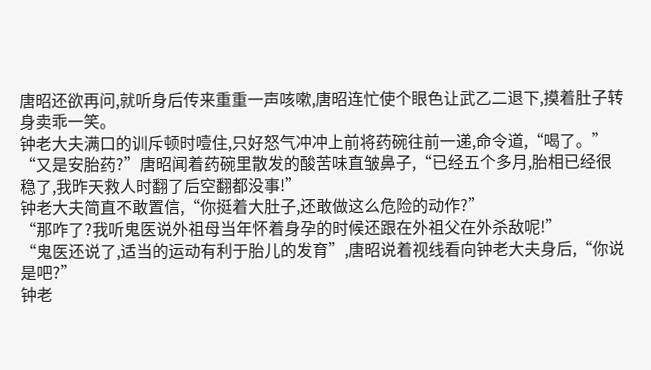唐昭还欲再问,就听身后传来重重一声咳嗽,唐昭连忙使个眼色让武乙二退下,摸着肚子转身卖乖一笑。
钟老大夫满口的训斥顿时噎住,只好怒气冲冲上前将药碗往前一递,命令道,“喝了。”
“又是安胎药?”唐昭闻着药碗里散发的酸苦味直皱鼻子,“已经五个多月,胎相已经很稳了,我昨天救人时翻了后空翻都没事!”
钟老大夫简直不敢置信,“你挺着大肚子,还敢做这么危险的动作?”
“那咋了?我听鬼医说外祖母当年怀着身孕的时候还跟在外祖父在外杀敌呢!”
“鬼医还说了,适当的运动有利于胎儿的发育”,唐昭说着视线看向钟老大夫身后,“你说是吧?”
钟老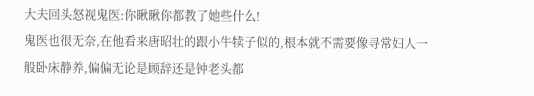大夫回头怒视鬼医:你瞅瞅你都教了她些什么!
鬼医也很无奈,在他看来唐昭壮的跟小牛犊子似的,根本就不需要像寻常妇人一般卧床静养,偏偏无论是顾辞还是钟老头都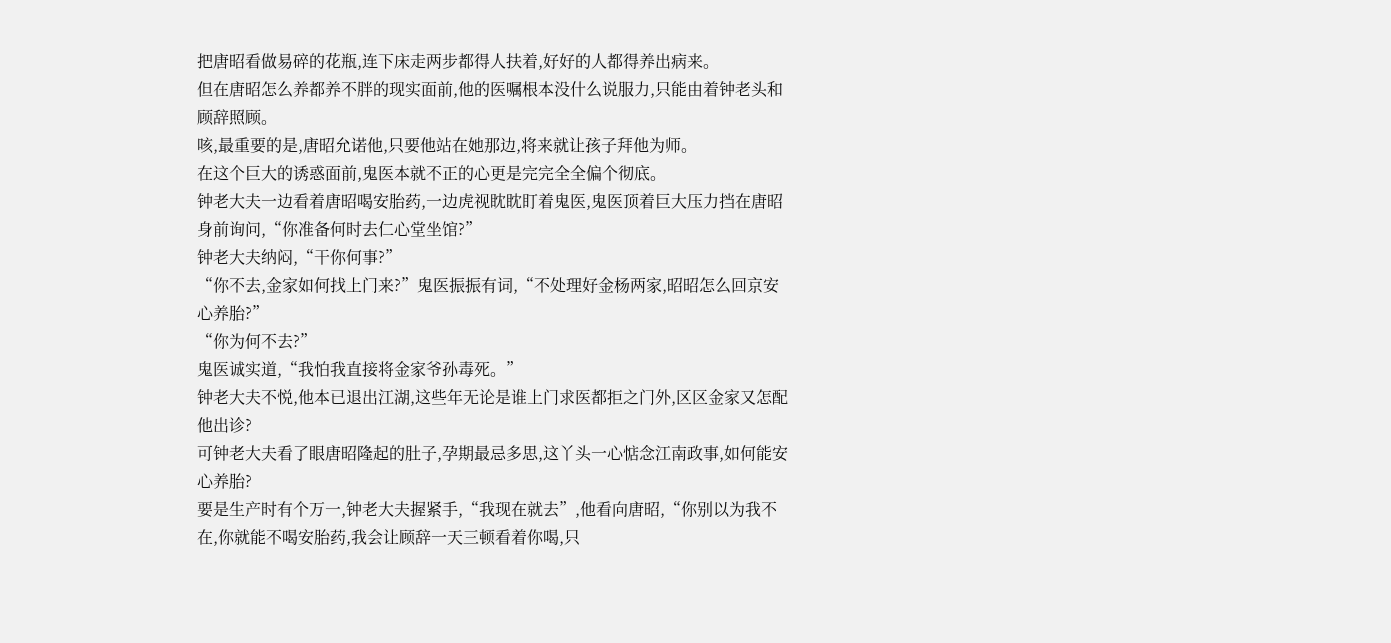把唐昭看做易碎的花瓶,连下床走两步都得人扶着,好好的人都得养出病来。
但在唐昭怎么养都养不胖的现实面前,他的医嘱根本没什么说服力,只能由着钟老头和顾辞照顾。
咳,最重要的是,唐昭允诺他,只要他站在她那边,将来就让孩子拜他为师。
在这个巨大的诱惑面前,鬼医本就不正的心更是完完全全偏个彻底。
钟老大夫一边看着唐昭喝安胎药,一边虎视眈眈盯着鬼医,鬼医顶着巨大压力挡在唐昭身前询问,“你准备何时去仁心堂坐馆?”
钟老大夫纳闷,“干你何事?”
“你不去,金家如何找上门来?”鬼医振振有词,“不处理好金杨两家,昭昭怎么回京安心养胎?”
“你为何不去?”
鬼医诚实道,“我怕我直接将金家爷孙毒死。”
钟老大夫不悦,他本已退出江湖,这些年无论是谁上门求医都拒之门外,区区金家又怎配他出诊?
可钟老大夫看了眼唐昭隆起的肚子,孕期最忌多思,这丫头一心惦念江南政事,如何能安心养胎?
要是生产时有个万一,钟老大夫握紧手,“我现在就去”,他看向唐昭,“你别以为我不在,你就能不喝安胎药,我会让顾辞一天三顿看着你喝,只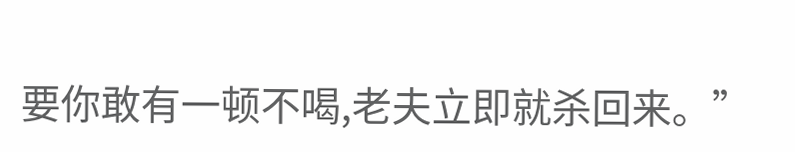要你敢有一顿不喝,老夫立即就杀回来。”